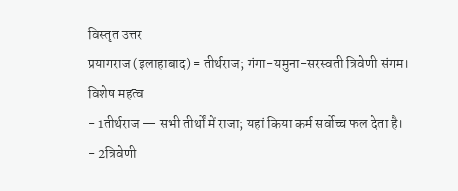विस्तृत उत्तर
प्रयागराज (इलाहाबाद) = तीर्थराज; गंगा-यमुना-सरस्वती त्रिवेणी संगम।
विशेष महत्व
- 1तीर्थराज — सभी तीर्थों में राजा; यहां किया कर्म सर्वोच्च फल देता है।
- 2त्रिवेणी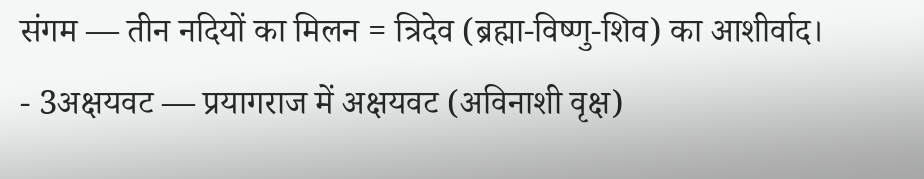संगम — तीन नदियों का मिलन = त्रिदेव (ब्रह्मा-विष्णु-शिव) का आशीर्वाद।
- 3अक्षयवट — प्रयागराज में अक्षयवट (अविनाशी वृक्ष)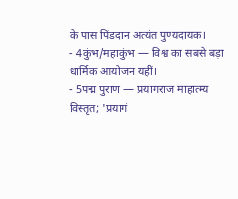के पास पिंडदान अत्यंत पुण्यदायक।
- 4कुंभ/महाकुंभ — विश्व का सबसे बड़ा धार्मिक आयोजन यहीं।
- 5पद्म पुराण — प्रयागराज माहात्म्य विस्तृत; 'प्रयागं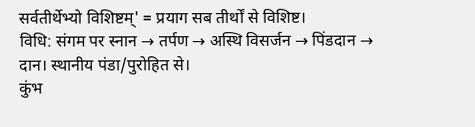सर्वतीर्थेभ्यो विशिष्टम्' = प्रयाग सब तीर्थों से विशिष्ट।
विधि: संगम पर स्नान → तर्पण → अस्थि विसर्जन → पिंडदान → दान। स्थानीय पंडा/पुरोहित से।
कुंभ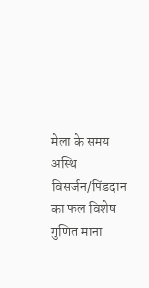मेला के समय अस्थि विसर्जन/पिंडदान का फल विशेष गुणित माना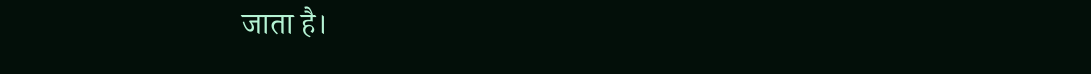जाता है।